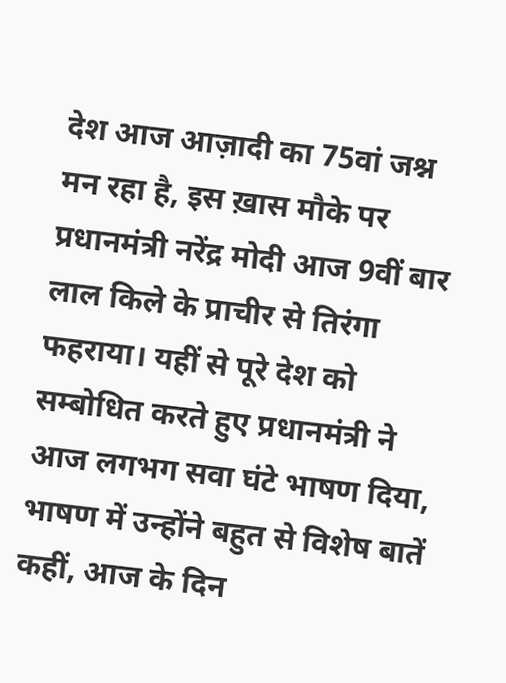देश आज आज़ादी का 75वां जश्न मन रहा है, इस ख़ास मौके पर प्रधानमंत्री नरेंद्र मोदी आज 9वीं बार लाल किले के प्राचीर से तिरंगा फहराया। यहीं से पूरे देश को सम्बोधित करते हुए प्रधानमंत्री ने आज लगभग सवा घंटे भाषण दिया, भाषण में उन्होंने बहुत से विशेष बातें कहीं, आज के दिन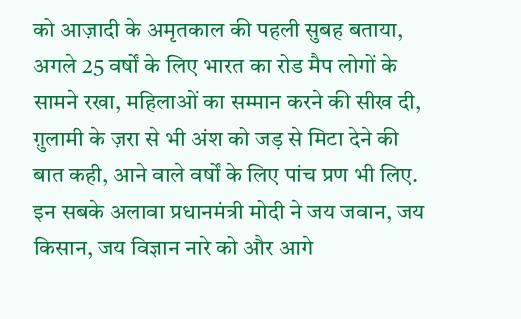को आज़ादी के अमृतकाल की पहली सुबह बताया, अगले 25 वर्षों के लिए भारत का रोड मैप लोगों के सामने रखा, महिलाओं का सम्मान करने की सीख दी, ग़ुलामी के ज़रा से भी अंश को जड़ से मिटा देने की बात कही, आने वाले वर्षों के लिए पांच प्रण भी लिए. इन सबके अलावा प्रधानमंत्री मोदी ने जय जवान, जय किसान, जय विज्ञान नारे को और आगे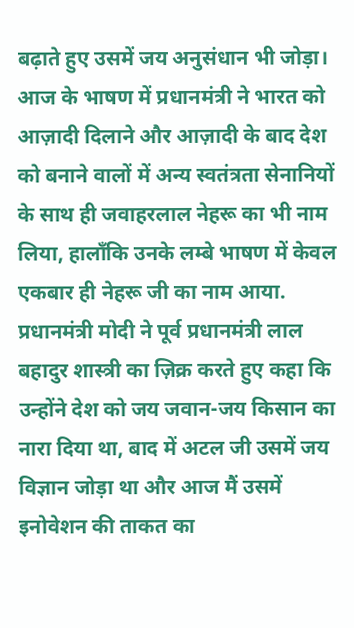बढ़ाते हुए उसमें जय अनुसंधान भी जोड़ा।
आज के भाषण में प्रधानमंत्री ने भारत को आज़ादी दिलाने और आज़ादी के बाद देश को बनाने वालों में अन्य स्वतंत्रता सेनानियों के साथ ही जवाहरलाल नेहरू का भी नाम लिया, हालाँकि उनके लम्बे भाषण में केवल एकबार ही नेहरू जी का नाम आया. प्रधानमंत्री मोदी ने पूर्व प्रधानमंत्री लाल बहादुर शास्त्री का ज़िक्र करते हुए कहा कि उन्होंने देश को जय जवान-जय किसान का नारा दिया था, बाद में अटल जी उसमें जय विज्ञान जोड़ा था और आज मैं उसमें इनोवेशन की ताकत का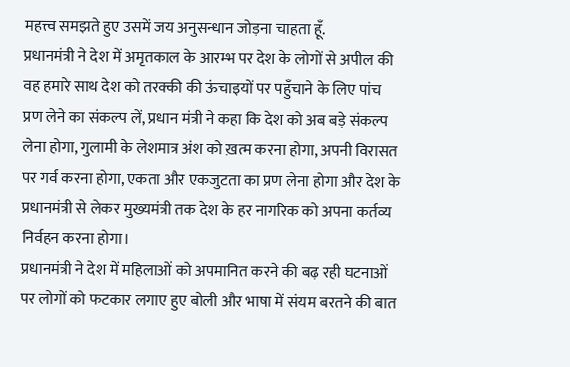महत्त्व समझते हुए उसमें जय अनुसन्धान जोड़ना चाहता हूँ.
प्रधानमंत्री ने देश में अमृतकाल के आरम्भ पर देश के लोगों से अपील की वह हमारे साथ देश को तरक्की की ऊंचाइयों पर पहुँचाने के लिए पांच प्रण लेने का संकल्प लें, प्रधान मंत्री ने कहा कि देश को अब बड़े संकल्प लेना होगा, गुलामी के लेशमात्र अंश को ख़त्म करना होगा, अपनी विरासत पर गर्व करना होगा, एकता और एकजुटता का प्रण लेना होगा और देश के प्रधानमंत्री से लेकर मुख्यमंत्री तक देश के हर नागरिक को अपना कर्तव्य निर्वहन करना होगा।
प्रधानमंत्री ने देश में महिलाओं को अपमानित करने की बढ़ रही घटनाओं पर लोगों को फटकार लगाए हुए बोली और भाषा में संयम बरतने की बात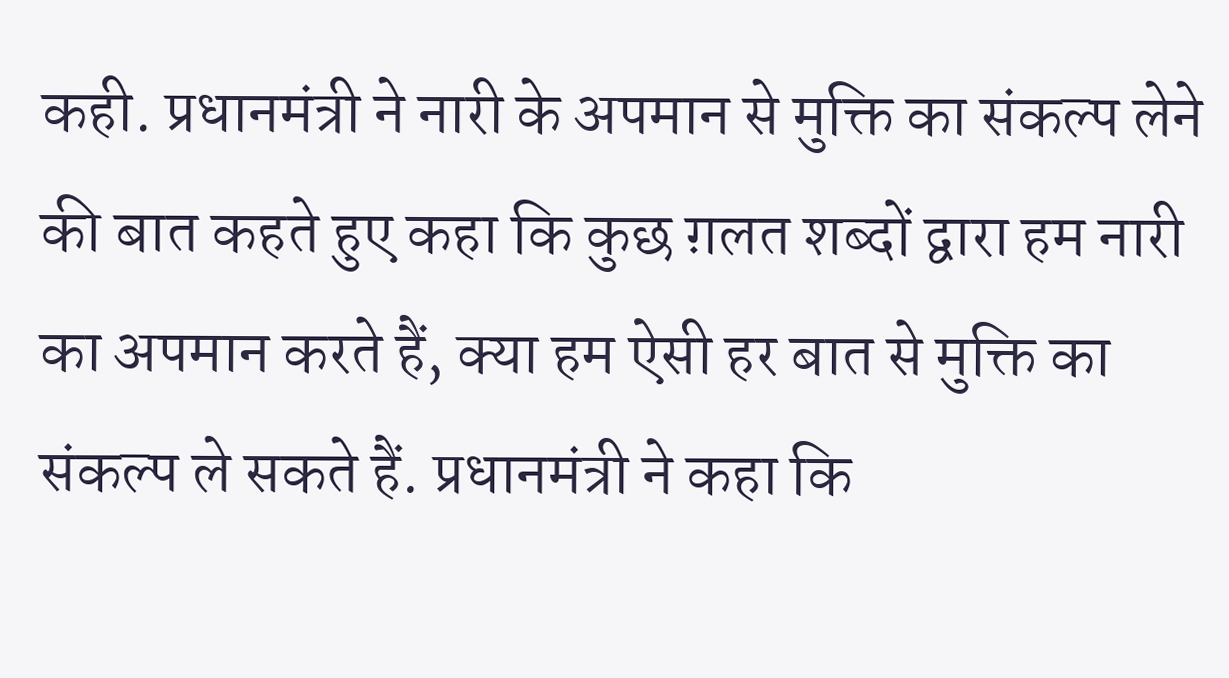कही. प्रधानमंत्री ने नारी के अपमान से मुक्ति का संकल्प लेने की बात कहते हुए कहा कि कुछ ग़लत शब्दों द्वारा हम नारी का अपमान करते हैं, क्या हम ऐसी हर बात से मुक्ति का संकल्प ले सकते हैं. प्रधानमंत्री ने कहा कि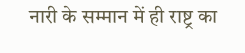नारी के सम्मान में ही राष्ट्र का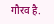गौरव है.